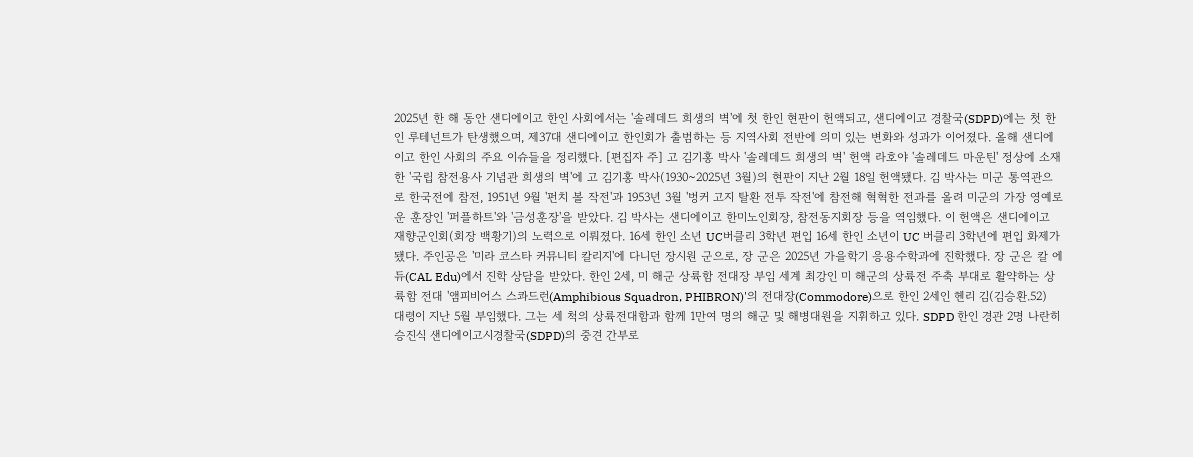2025년 한 해 동안 샌디에이고 한인 사회에서는 '솔레데드 희생의 벽'에 첫 한인 현판이 헌액되고, 샌디에이고 경찰국(SDPD)에는 첫 한인 루테넌트가 탄생했으며, 제37대 샌디에이고 한인회가 출범하는 등 지역사회 전반에 의미 있는 변화와 성과가 이어졌다. 올해 샌디에이고 한인 사회의 주요 이슈들을 정리했다. [편집자 주] 고 김기홍 박사 '솔레데드 희생의 벽' 헌액 라호야 '솔레데드 마운틴' 정상에 소재한 '국립 참전용사 기념관 희생의 벽'에 고 김기홍 박사(1930~2025년 3월)의 현판이 지난 2월 18일 헌액됐다. 김 박사는 미군 통역관으로 한국전에 참전, 1951년 9월 '펀치 볼 작전'과 1953년 3월 '벙커 고지 탈환 전투 작전'에 참전해 혁혁한 전과를 올려 미군의 가장 영예로운 훈장인 '퍼플하트'와 '금성훈장'을 받았다. 김 박사는 샌디에이고 한미노인회장, 참전동지회장 등을 역임했다. 이 헌액은 샌디에이고 재향군인회(회장 백황기)의 노력으로 이뤄졌다. 16세 한인 소년 UC버클리 3학년 편입 16세 한인 소년이 UC 버클리 3학년에 편입 화제가 됐다. 주인공은 '미라 코스타 커뮤니티 칼리지'에 다니던 장시원 군으로, 장 군은 2025년 가을학기 응용수학과에 진학했다. 장 군은 칼 에듀(CAL Edu)에서 진학 상담을 받았다. 한인 2세, 미 해군 상륙함 전대장 부임 세계 최강인 미 해군의 상륙전 주축 부대로 활약하는 상륙함 전대 '앰피비어스 스콰드런(Amphibious Squadron, PHIBRON)'의 전대장(Commodore)으로 한인 2세인 헨리 김(김승환.52) 대령이 지난 5월 부임했다. 그는 세 척의 상륙전대함과 함께 1만여 명의 해군 및 해병대원을 지휘하고 있다. SDPD 한인 경관 2명 나란히 승진식 샌디에이고시경찰국(SDPD)의 중견 간부로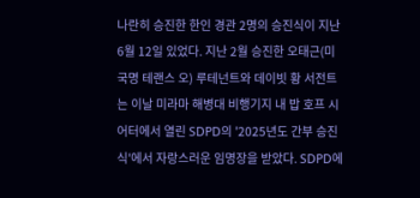나란히 승진한 한인 경관 2명의 승진식이 지난 6월 12일 있었다. 지난 2월 승진한 오태근(미국명 테랜스 오) 루테넌트와 데이빗 황 서전트는 이날 미라마 해병대 비행기지 내 밥 호프 시어터에서 열린 SDPD의 '2025년도 간부 승진식'에서 자랑스러운 임명장을 받았다. SDPD에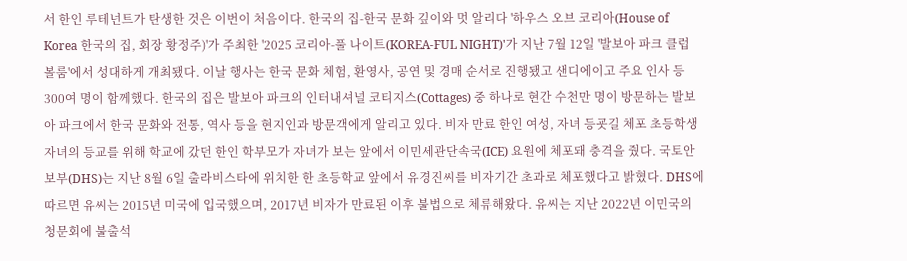서 한인 루테넌트가 탄생한 것은 이번이 처음이다. 한국의 집-한국 문화 깊이와 멋 알리다 '하우스 오브 코리아(House of Korea 한국의 집, 회장 황정주)'가 주최한 '2025 코리아-풀 나이트(KOREA-FUL NIGHT)'가 지난 7월 12일 '발보아 파크 클럽 볼룸'에서 성대하게 개최됐다. 이날 행사는 한국 문화 체험, 환영사, 공연 및 경매 순서로 진행됐고 샌디에이고 주요 인사 등 300여 명이 함께했다. 한국의 집은 발보아 파크의 인터내셔널 코티지스(Cottages) 중 하나로 현간 수천만 명이 방문하는 발보아 파크에서 한국 문화와 전통, 역사 등을 현지인과 방문객에게 알리고 있다. 비자 만료 한인 여성, 자녀 등굣길 체포 초등학생 자녀의 등교를 위해 학교에 갔던 한인 학부모가 자녀가 보는 앞에서 이민세관단속국(ICE) 요원에 체포돼 충격을 줬다. 국토안보부(DHS)는 지난 8월 6일 출라비스타에 위치한 한 초등학교 앞에서 유경진씨를 비자기간 초과로 체포했다고 밝혔다. DHS에 따르면 유씨는 2015년 미국에 입국했으며, 2017년 비자가 만료된 이후 불법으로 체류해왔다. 유씨는 지난 2022년 이민국의 청문회에 불출석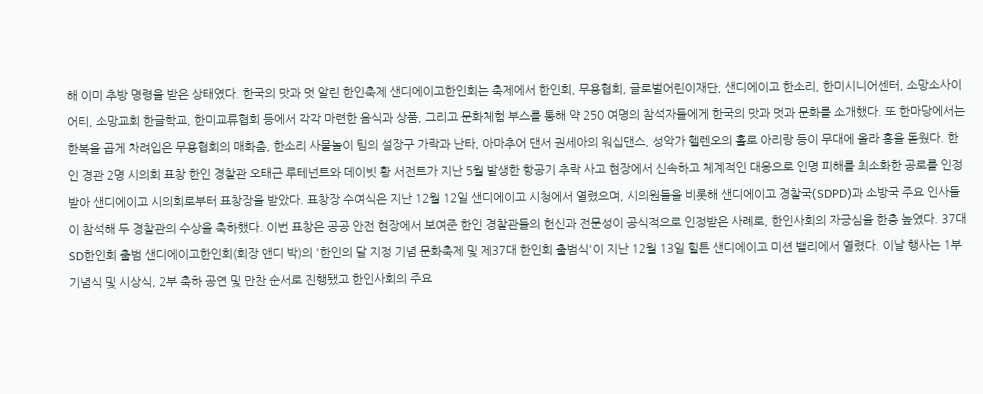해 이미 추방 명령을 받은 상태였다. 한국의 맛과 멋 알린 한인축제 샌디에이고한인회는 축제에서 한인회, 무용협회, 글로벌어린이재단, 샌디에이고 한소리, 한미시니어센터, 소망소사이어티, 소망교회 한글학교, 한미교류협회 등에서 각각 마련한 음식과 상품, 그리고 문화체험 부스를 통해 약 250 여명의 참석자들에게 한국의 맛과 멋과 문화를 소개했다. 또 한마당에서는 한복을 곱게 차려입은 무용협회의 매화춤, 한소리 사물놀이 팀의 설장구 가락과 난타, 아마추어 댄서 권세아의 워십댄스, 성악가 헬렌오의 홀로 아리랑 등이 무대에 올라 흥을 돋웠다. 한인 경관 2명 시의회 표창 한인 경찰관 오태근 루테넌트와 데이빗 황 서전트가 지난 5월 발생한 항공기 추락 사고 현장에서 신속하고 체계적인 대응으로 인명 피해를 최소화한 공로를 인정받아 샌디에이고 시의회로부터 표창장을 받았다. 표창장 수여식은 지난 12월 12일 샌디에이고 시청에서 열렸으며, 시의원들을 비롯해 샌디에이고 경찰국(SDPD)과 소방국 주요 인사들이 참석해 두 경찰관의 수상을 축하했다. 이번 표창은 공공 안전 현장에서 보여준 한인 경찰관들의 헌신과 전문성이 공식적으로 인정받은 사례로, 한인사회의 자긍심을 한층 높였다. 37대 SD한인회 출범 샌디에이고한인회(회장 앤디 박)의 '한인의 달 지정 기념 문화축제 및 제37대 한인회 출범식'이 지난 12월 13일 힐튼 샌디에이고 미션 밸리에서 열렸다. 이날 행사는 1부 기념식 및 시상식, 2부 축하 공연 및 만찬 순서로 진행됐고 한인사회의 주요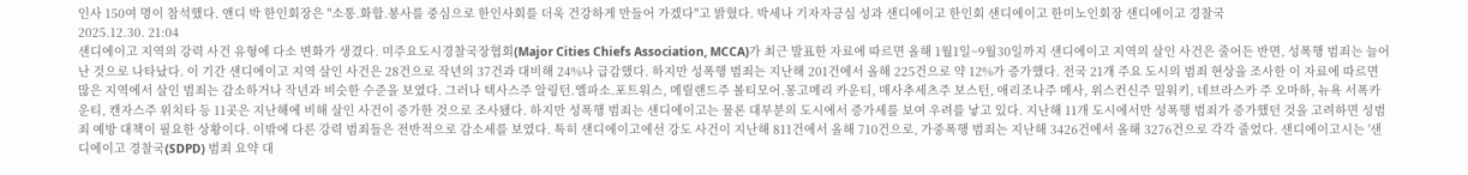인사 150여 명이 참석했다. 앤디 박 한인회장은 "소통.화합.봉사를 중심으로 한인사회를 더욱 건강하게 만들어 가겠다"고 밝혔다. 박세나 기자자긍심 성과 샌디에이고 한인회 샌디에이고 한미노인회장 샌디에이고 경찰국
2025.12.30. 21:04
샌디에이고 지역의 강력 사건 유형에 다소 변화가 생겼다. 미주요도시경찰국장협회(Major Cities Chiefs Association, MCCA)가 최근 발표한 자료에 따르면 올해 1월1일~9월30일까지 샌디에이고 지역의 살인 사건은 줄어든 반면, 성폭행 범죄는 늘어난 것으로 나타났다. 이 기간 샌디에이고 지역 살인 사건은 28건으로 작년의 37건과 대비해 24%나 급감했다. 하지만 성폭행 범죄는 지난해 201건에서 올해 225건으로 약 12%가 증가했다. 전국 21개 주요 도시의 범죄 현상을 조사한 이 자료에 따르면 많은 지역에서 살인 범죄는 감소하거나 작년과 비슷한 수준을 보였다. 그러나 텍사스주 알링턴.엘파소.포트워스, 메릴랜드주 볼티모어.몽고메리 카운티, 매사추세츠주 보스턴, 애리조나주 메사, 위스컨신주 밀워키, 네브라스카 주 오마하, 뉴욕 서폭카운티, 캔자스주 위치타 등 11곳은 지난해에 비해 살인 사건이 증가한 것으로 조사됐다. 하지만 성폭행 범죄는 샌디에이고는 물론 대부분의 도시에서 증가세를 보여 우려를 낳고 있다. 지난해 11개 도시에서만 성폭행 범죄가 증가했던 것을 고려하면 성범죄 예방 대책이 필요한 상황이다. 이밖에 다른 강력 범죄들은 전반적으로 감소세를 보였다. 특히 샌디에이고에선 강도 사건이 지난해 811건에서 올해 710건으로, 가중폭행 범죄는 지난해 3426건에서 올해 3276건으로 각각 줄었다. 샌디에이고시는 '샌디에이고 경찰국(SDPD) 범죄 요약 대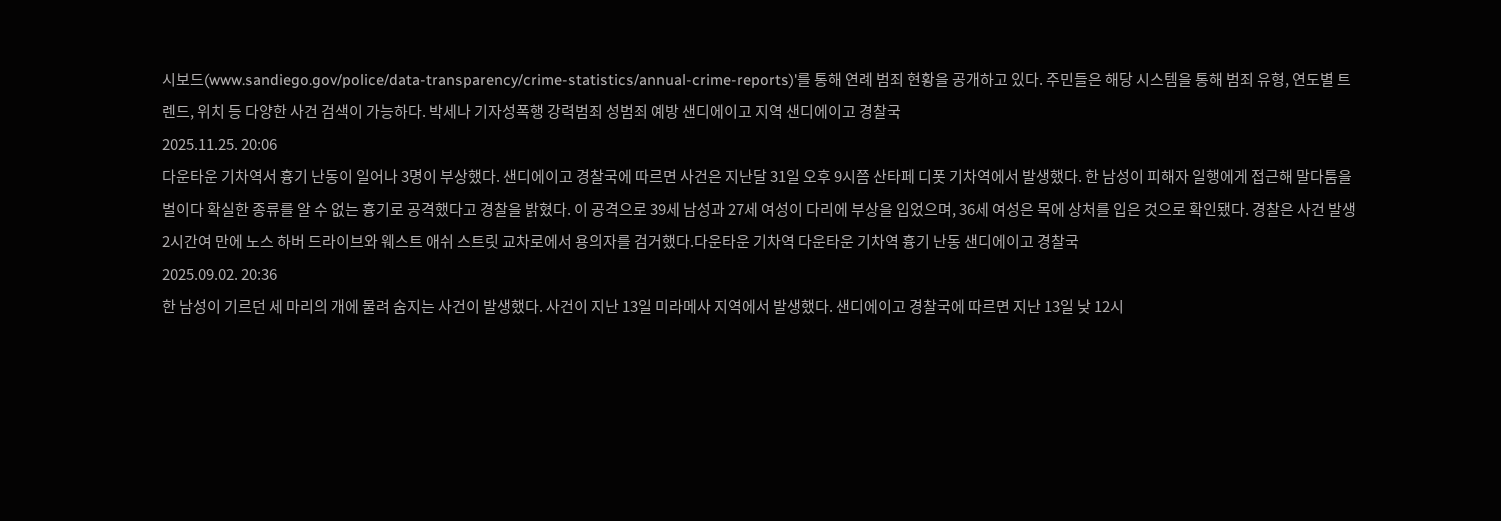시보드(www.sandiego.gov/police/data-transparency/crime-statistics/annual-crime-reports)'를 통해 연례 범죄 현황을 공개하고 있다. 주민들은 해당 시스템을 통해 범죄 유형, 연도별 트렌드, 위치 등 다양한 사건 검색이 가능하다. 박세나 기자성폭행 강력범죄 성범죄 예방 샌디에이고 지역 샌디에이고 경찰국
2025.11.25. 20:06
다운타운 기차역서 흉기 난동이 일어나 3명이 부상했다. 샌디에이고 경찰국에 따르면 사건은 지난달 31일 오후 9시쯤 산타페 디폿 기차역에서 발생했다. 한 남성이 피해자 일행에게 접근해 말다툼을 벌이다 확실한 종류를 알 수 없는 흉기로 공격했다고 경찰을 밝혔다. 이 공격으로 39세 남성과 27세 여성이 다리에 부상을 입었으며, 36세 여성은 목에 상처를 입은 것으로 확인됐다. 경찰은 사건 발생 2시간여 만에 노스 하버 드라이브와 웨스트 애쉬 스트릿 교차로에서 용의자를 검거했다.다운타운 기차역 다운타운 기차역 흉기 난동 샌디에이고 경찰국
2025.09.02. 20:36
한 남성이 기르던 세 마리의 개에 물려 숨지는 사건이 발생했다. 사건이 지난 13일 미라메사 지역에서 발생했다. 샌디에이고 경찰국에 따르면 지난 13일 낮 12시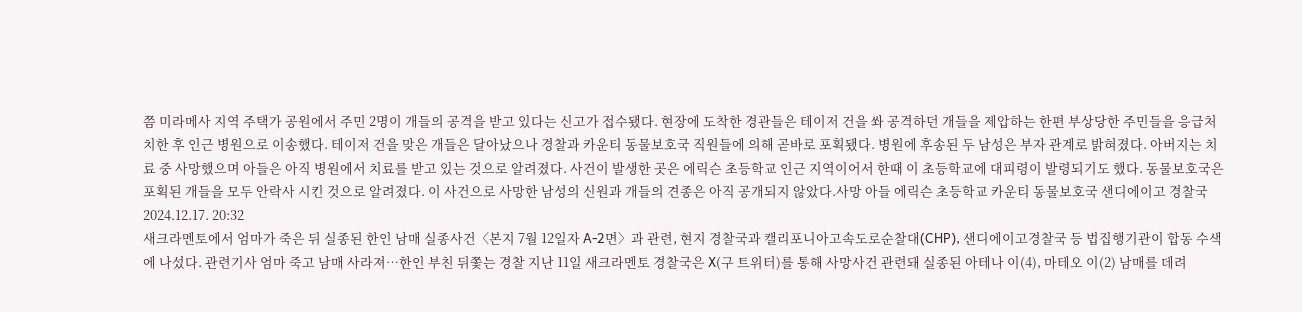쯤 미라메사 지역 주택가 공원에서 주민 2명이 개들의 공격을 받고 있다는 신고가 접수됐다. 현장에 도착한 경관들은 테이저 건을 쏴 공격하던 개들을 제압하는 한편 부상당한 주민들을 응급처치한 후 인근 병원으로 이송했다. 테이저 건을 맞은 개들은 달아났으나 경찰과 카운티 동물보호국 직원들에 의해 곧바로 포획됐다. 병원에 후송된 두 남성은 부자 관계로 밝혀졌다. 아버지는 치료 중 사망했으며 아들은 아직 병원에서 치료를 받고 있는 것으로 알려졌다. 사건이 발생한 곳은 에릭슨 초등학교 인근 지역이어서 한때 이 초등학교에 대피령이 발령되기도 했다. 동물보호국은 포획된 개들을 모두 안락사 시킨 것으로 알려졌다. 이 사건으로 사망한 남성의 신원과 개들의 견종은 아직 공개되지 않았다.사망 아들 에릭슨 초등학교 카운티 동물보호국 샌디에이고 경찰국
2024.12.17. 20:32
새크라멘토에서 엄마가 죽은 뒤 실종된 한인 남매 실종사건〈본지 7월 12일자 A-2면〉과 관련, 현지 경찰국과 캘리포니아고속도로순찰대(CHP), 샌디에이고경찰국 등 법집행기관이 합동 수색에 나섰다. 관련기사 엄마 죽고 남매 사라져…한인 부친 뒤쫓는 경찰 지난 11일 새크라멘토 경찰국은 X(구 트위터)를 통해 사망사건 관련돼 실종된 아테나 이(4), 마테오 이(2) 남매를 데려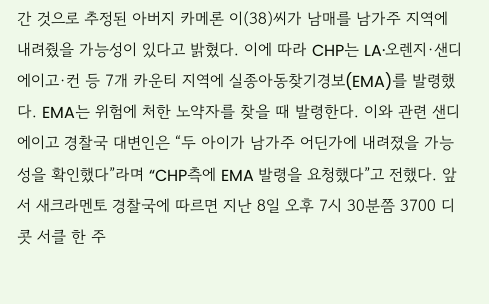간 것으로 추정된 아버지 카메론 이(38)씨가 남매를 남가주 지역에 내려줬을 가능성이 있다고 밝혔다. 이에 따라 CHP는 LA·오렌지·샌디에이고·컨 등 7개 카운티 지역에 실종아동찾기경보(EMA)를 발령했다. EMA는 위험에 처한 노약자를 찾을 때 발령한다. 이와 관련 샌디에이고 경찰국 대변인은 “두 아이가 남가주 어딘가에 내려졌을 가능성을 확인했다”라며 “CHP측에 EMA 발령을 요청했다”고 전했다. 앞서 새크라멘토 경찰국에 따르면 지난 8일 오후 7시 30분쯤 3700 디콧 서클 한 주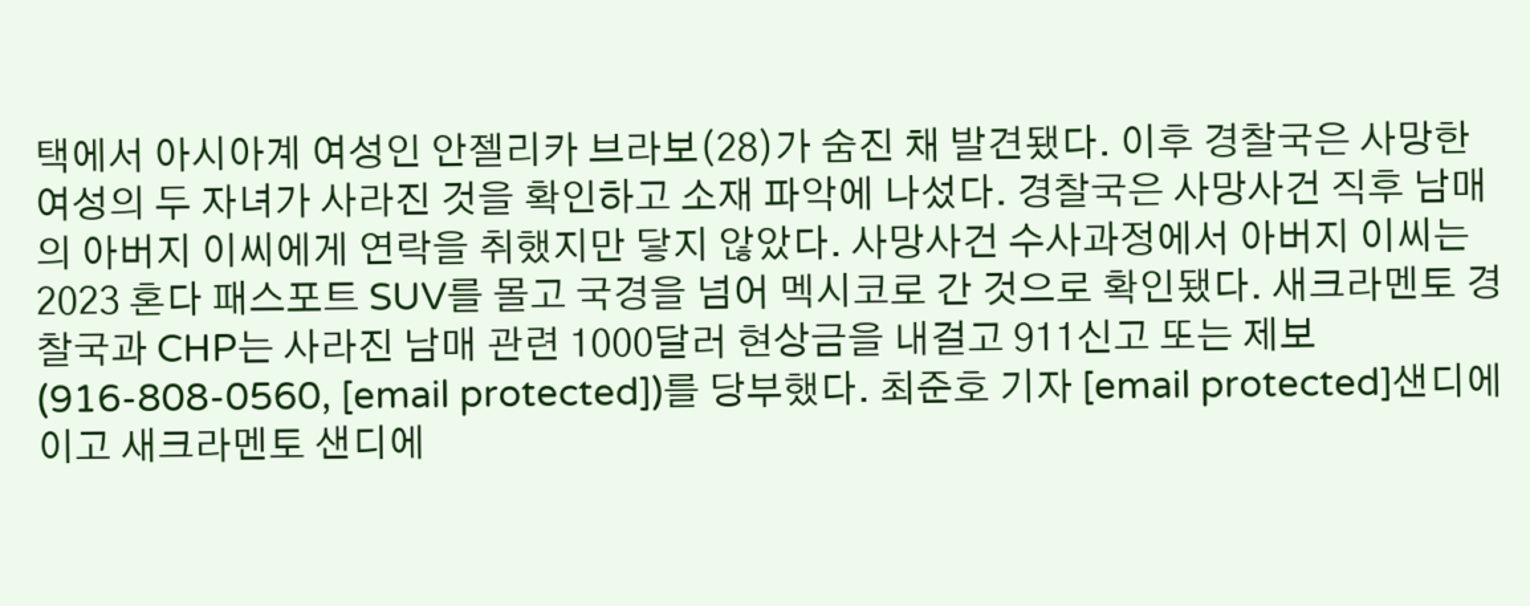택에서 아시아계 여성인 안젤리카 브라보(28)가 숨진 채 발견됐다. 이후 경찰국은 사망한 여성의 두 자녀가 사라진 것을 확인하고 소재 파악에 나섰다. 경찰국은 사망사건 직후 남매의 아버지 이씨에게 연락을 취했지만 닿지 않았다. 사망사건 수사과정에서 아버지 이씨는 2023 혼다 패스포트 SUV를 몰고 국경을 넘어 멕시코로 간 것으로 확인됐다. 새크라멘토 경찰국과 CHP는 사라진 남매 관련 1000달러 현상금을 내걸고 911신고 또는 제보 (916-808-0560, [email protected])를 당부했다. 최준호 기자 [email protected]샌디에이고 새크라멘토 샌디에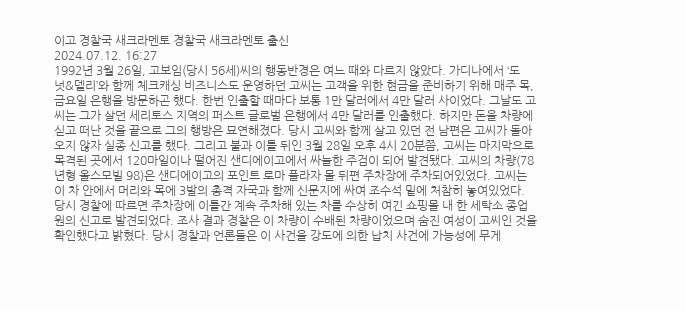이고 경찰국 새크라멘토 경찰국 새크라멘토 출신
2024.07.12. 16:27
1992년 3월 26일, 고보임(당시 56세)씨의 행동반경은 여느 때와 다르지 않았다. 가디나에서 ‘도넛&델리’와 함께 체크캐싱 비즈니스도 운영하던 고씨는 고객을 위한 현금을 준비하기 위해 매주 목, 금요일 은행을 방문하곤 했다. 한번 인출할 때마다 보통 1만 달러에서 4만 달러 사이었다. 그날도 고씨는 그가 살던 세리토스 지역의 퍼스트 글로벌 은행에서 4만 달러를 인출했다. 하지만 돈을 차량에 싣고 떠난 것을 끝으로 그의 행방은 묘연해졌다. 당시 고씨와 함께 살고 있던 전 남편은 고씨가 돌아오지 않자 실종 신고를 했다. 그리고 불과 이틀 뒤인 3월 28일 오후 4시 20분쯤, 고씨는 마지막으로 목격된 곳에서 120마일이나 떨어진 샌디에이고에서 싸늘한 주검이 되어 발견됐다. 고씨의 차량(78년형 올스모빌 98)은 샌디에이고의 포인트 로마 플라자 몰 뒤편 주차장에 주차되어있었다. 고씨는 이 차 안에서 머리와 목에 3발의 총격 자국과 함께 신문지에 싸여 조수석 밑에 처참히 놓여있었다. 당시 경찰에 따르면 주차장에 이틀간 계속 주차해 있는 차를 수상히 여긴 쇼핑몰 내 한 세탁소 종업원의 신고로 발견되었다. 조사 결과 경찰은 이 차량이 수배된 차량이었으며 숨진 여성이 고씨인 것을 확인했다고 밝혔다. 당시 경찰과 언론들은 이 사건을 강도에 의한 납치 사건에 가능성에 무게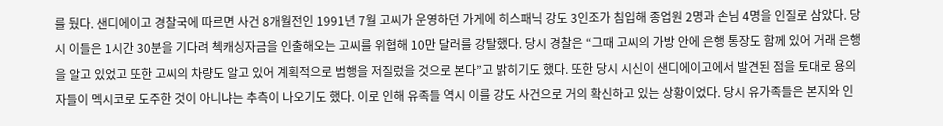를 뒀다. 샌디에이고 경찰국에 따르면 사건 8개월전인 1991년 7월 고씨가 운영하던 가게에 히스패닉 강도 3인조가 침입해 종업원 2명과 손님 4명을 인질로 삼았다. 당시 이들은 1시간 30분을 기다려 첵캐싱자금을 인출해오는 고씨를 위협해 10만 달러를 강탈했다. 당시 경찰은 “그때 고씨의 가방 안에 은행 통장도 함께 있어 거래 은행을 알고 있었고 또한 고씨의 차량도 알고 있어 계획적으로 범행을 저질렀을 것으로 본다”고 밝히기도 했다. 또한 당시 시신이 샌디에이고에서 발견된 점을 토대로 용의자들이 멕시코로 도주한 것이 아니냐는 추측이 나오기도 했다. 이로 인해 유족들 역시 이를 강도 사건으로 거의 확신하고 있는 상황이었다. 당시 유가족들은 본지와 인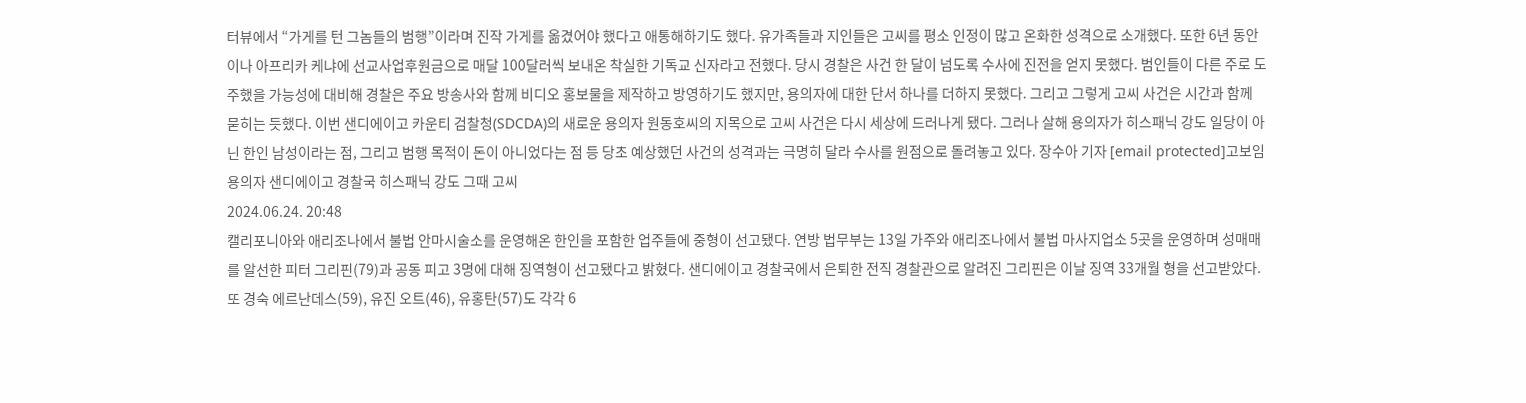터뷰에서 “가게를 턴 그놈들의 범행”이라며 진작 가게를 옮겼어야 했다고 애통해하기도 했다. 유가족들과 지인들은 고씨를 평소 인정이 많고 온화한 성격으로 소개했다. 또한 6년 동안이나 아프리카 케냐에 선교사업후원금으로 매달 100달러씩 보내온 착실한 기독교 신자라고 전했다. 당시 경찰은 사건 한 달이 넘도록 수사에 진전을 얻지 못했다. 범인들이 다른 주로 도주했을 가능성에 대비해 경찰은 주요 방송사와 함께 비디오 홍보물을 제작하고 방영하기도 했지만, 용의자에 대한 단서 하나를 더하지 못했다. 그리고 그렇게 고씨 사건은 시간과 함께 묻히는 듯했다. 이번 샌디에이고 카운티 검찰청(SDCDA)의 새로운 용의자 원동호씨의 지목으로 고씨 사건은 다시 세상에 드러나게 됐다. 그러나 살해 용의자가 히스패닉 강도 일당이 아닌 한인 남성이라는 점, 그리고 범행 목적이 돈이 아니었다는 점 등 당초 예상했던 사건의 성격과는 극명히 달라 수사를 원점으로 돌려놓고 있다. 장수아 기자 [email protected]고보임 용의자 샌디에이고 경찰국 히스패닉 강도 그때 고씨
2024.06.24. 20:48
캘리포니아와 애리조나에서 불법 안마시술소를 운영해온 한인을 포함한 업주들에 중형이 선고됐다. 연방 법무부는 13일 가주와 애리조나에서 불법 마사지업소 5곳을 운영하며 성매매를 알선한 피터 그리핀(79)과 공동 피고 3명에 대해 징역형이 선고됐다고 밝혔다. 샌디에이고 경찰국에서 은퇴한 전직 경찰관으로 알려진 그리핀은 이날 징역 33개월 형을 선고받았다. 또 경숙 에르난데스(59), 유진 오트(46), 유홍탄(57)도 각각 6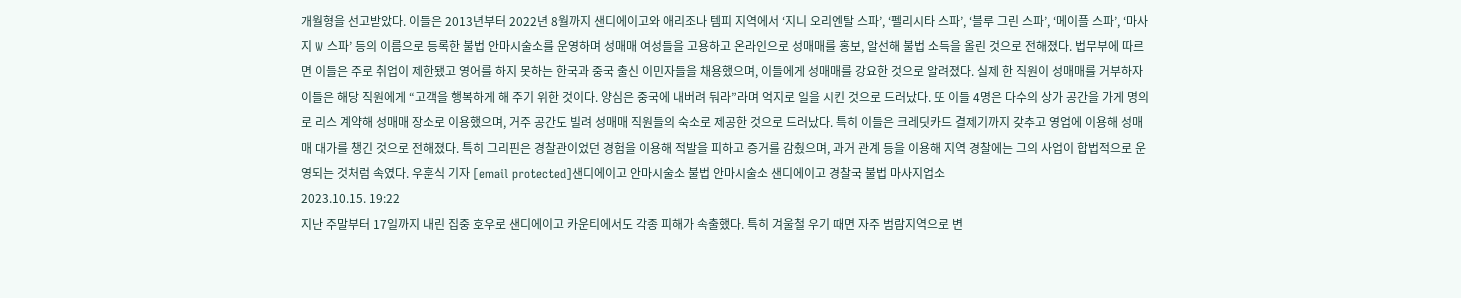개월형을 선고받았다. 이들은 2013년부터 2022년 8월까지 샌디에이고와 애리조나 템피 지역에서 ‘지니 오리엔탈 스파’, ‘펠리시타 스파’, ‘블루 그린 스파’, ‘메이플 스파’, ‘마사지 W 스파’ 등의 이름으로 등록한 불법 안마시술소를 운영하며 성매매 여성들을 고용하고 온라인으로 성매매를 홍보, 알선해 불법 소득을 올린 것으로 전해졌다. 법무부에 따르면 이들은 주로 취업이 제한됐고 영어를 하지 못하는 한국과 중국 출신 이민자들을 채용했으며, 이들에게 성매매를 강요한 것으로 알려졌다. 실제 한 직원이 성매매를 거부하자 이들은 해당 직원에게 “고객을 행복하게 해 주기 위한 것이다. 양심은 중국에 내버려 둬라”라며 억지로 일을 시킨 것으로 드러났다. 또 이들 4명은 다수의 상가 공간을 가게 명의로 리스 계약해 성매매 장소로 이용했으며, 거주 공간도 빌려 성매매 직원들의 숙소로 제공한 것으로 드러났다. 특히 이들은 크레딧카드 결제기까지 갖추고 영업에 이용해 성매매 대가를 챙긴 것으로 전해졌다. 특히 그리핀은 경찰관이었던 경험을 이용해 적발을 피하고 증거를 감췄으며, 과거 관계 등을 이용해 지역 경찰에는 그의 사업이 합법적으로 운영되는 것처럼 속였다. 우훈식 기자 [email protected]샌디에이고 안마시술소 불법 안마시술소 샌디에이고 경찰국 불법 마사지업소
2023.10.15. 19:22
지난 주말부터 17일까지 내린 집중 호우로 샌디에이고 카운티에서도 각종 피해가 속출했다. 특히 겨울철 우기 때면 자주 범람지역으로 변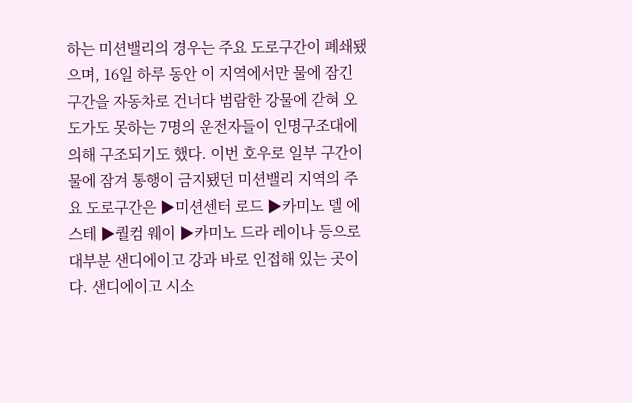하는 미션밸리의 경우는 주요 도로구간이 폐쇄됐으며, 16일 하루 동안 이 지역에서만 물에 잠긴 구간을 자동차로 건너다 범람한 강물에 갇혀 오도가도 못하는 7명의 운전자들이 인명구조대에 의해 구조되기도 했다. 이번 호우로 일부 구간이 물에 잠겨 통행이 금지됐던 미션밸리 지역의 주요 도로구간은 ▶미션센터 로드 ▶카미노 델 에스테 ▶퀄컴 웨이 ▶카미노 드라 레이나 등으로 대부분 샌디에이고 강과 바로 인접해 있는 곳이다. 샌디에이고 시소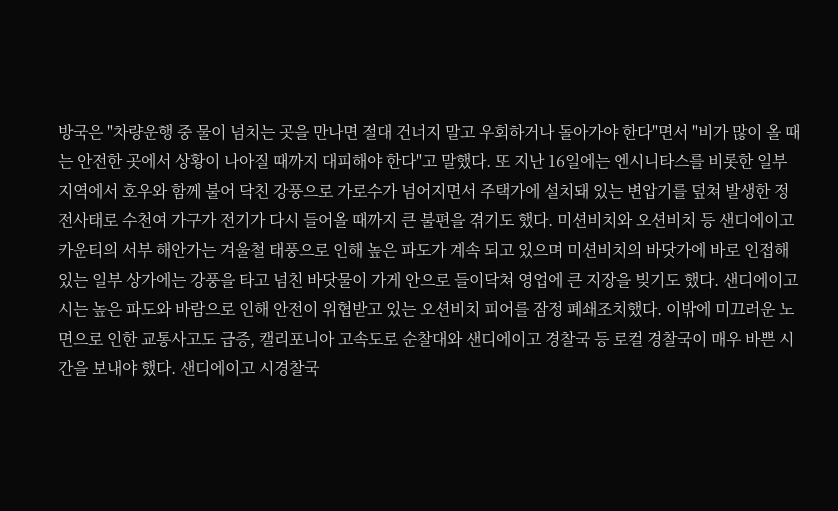방국은 "차량운행 중 물이 넘치는 곳을 만나면 절대 건너지 말고 우회하거나 돌아가야 한다"면서 "비가 많이 올 때는 안전한 곳에서 상황이 나아질 때까지 대피해야 한다"고 말했다. 또 지난 16일에는 엔시니타스를 비롯한 일부 지역에서 호우와 함께 불어 닥친 강풍으로 가로수가 넘어지면서 주택가에 설치돼 있는 변압기를 덮쳐 발생한 정전사태로 수천여 가구가 전기가 다시 들어올 때까지 큰 불편을 겪기도 했다. 미션비치와 오션비치 등 샌디에이고 카운티의 서부 해안가는 겨울철 태풍으로 인해 높은 파도가 계속 되고 있으며 미션비치의 바닷가에 바로 인접해 있는 일부 상가에는 강풍을 타고 넘친 바닷물이 가게 안으로 들이닥쳐 영업에 큰 지장을 빚기도 했다. 샌디에이고시는 높은 파도와 바람으로 인해 안전이 위협받고 있는 오션비치 피어를 잠정 폐쇄조치했다. 이밖에 미끄러운 노면으로 인한 교통사고도 급증, 캘리포니아 고속도로 순찰대와 샌디에이고 경찰국 등 로컬 경찰국이 매우 바쁜 시간을 보내야 했다. 샌디에이고 시경찰국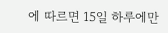에 따르면 15일 하루에만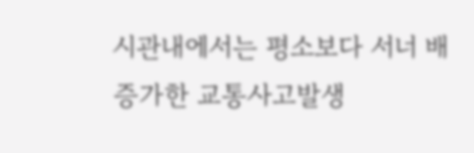시관내에서는 평소보다 서너 배 증가한 교통사고발생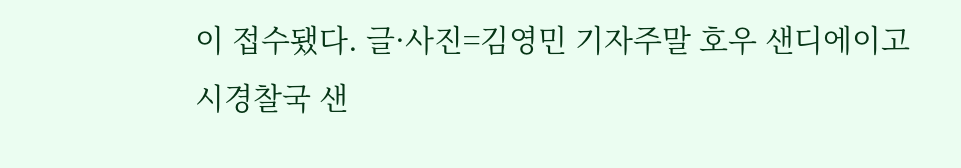이 접수됐다. 글·사진=김영민 기자주말 호우 샌디에이고 시경찰국 샌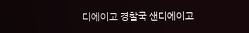디에이고 경찰국 샌디에이고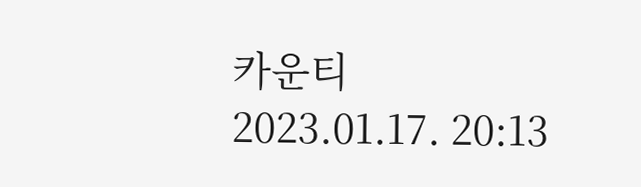카운티
2023.01.17. 20:13